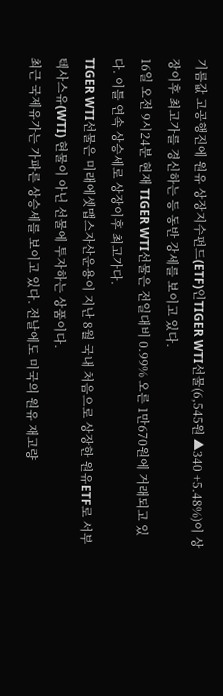기름값 고공행진에 원유 상장지수펀드(ETF)인TIGER WTI선물(6,545원 ▲340 +5.48%)이 상장이후 최고가를 경신하는 등 동반 강세를 보이고 있다.
16일 오전 9시24분 현재 TIGER WTI선물은 전일대비 0.99% 오른 1만670원에 거래되고 있다. 이틀 연속 상승세로 상장이후 최고가다.
TIGER WTI선물은 미래에셋맵스자산운용이 지난 8월 국내 처음으로 상장한 원유ETF로 서부텍사스유(WTI) 현물이 아닌 선물에 투자하는 상품이다.
최근 국제유가는 가파른 상승세를 보이고 있다. 전날에도 미국의 원유 재고량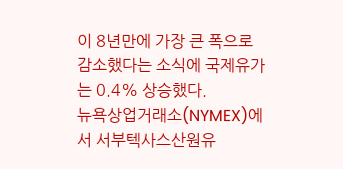이 8년만에 가장 큰 폭으로 감소했다는 소식에 국제유가는 0.4% 상승했다.
뉴욕상업거래소(NYMEX)에서 서부텍사스산원유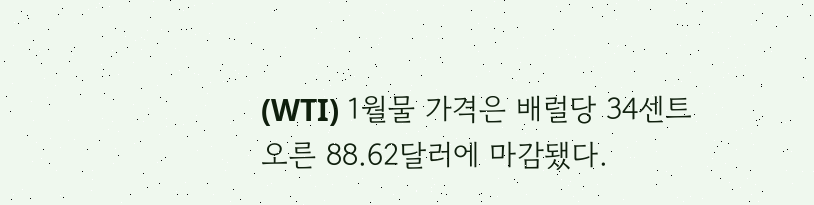(WTI) 1월물 가격은 배럴당 34센트 오른 88.62달러에 마감됐다.